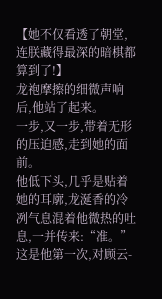【她不仅看透了朝堂,连朕藏得最深的暗棋都算到了!】
龙袍摩擦的细微声响后,他站了起来。
一步,又一步,带着无形的压迫感,走到她的面前。
他低下头,几乎是贴着她的耳廓,龙涎香的冷冽气息混着他微热的吐息,一并传来:“准。”
这是他第一次,对顾云-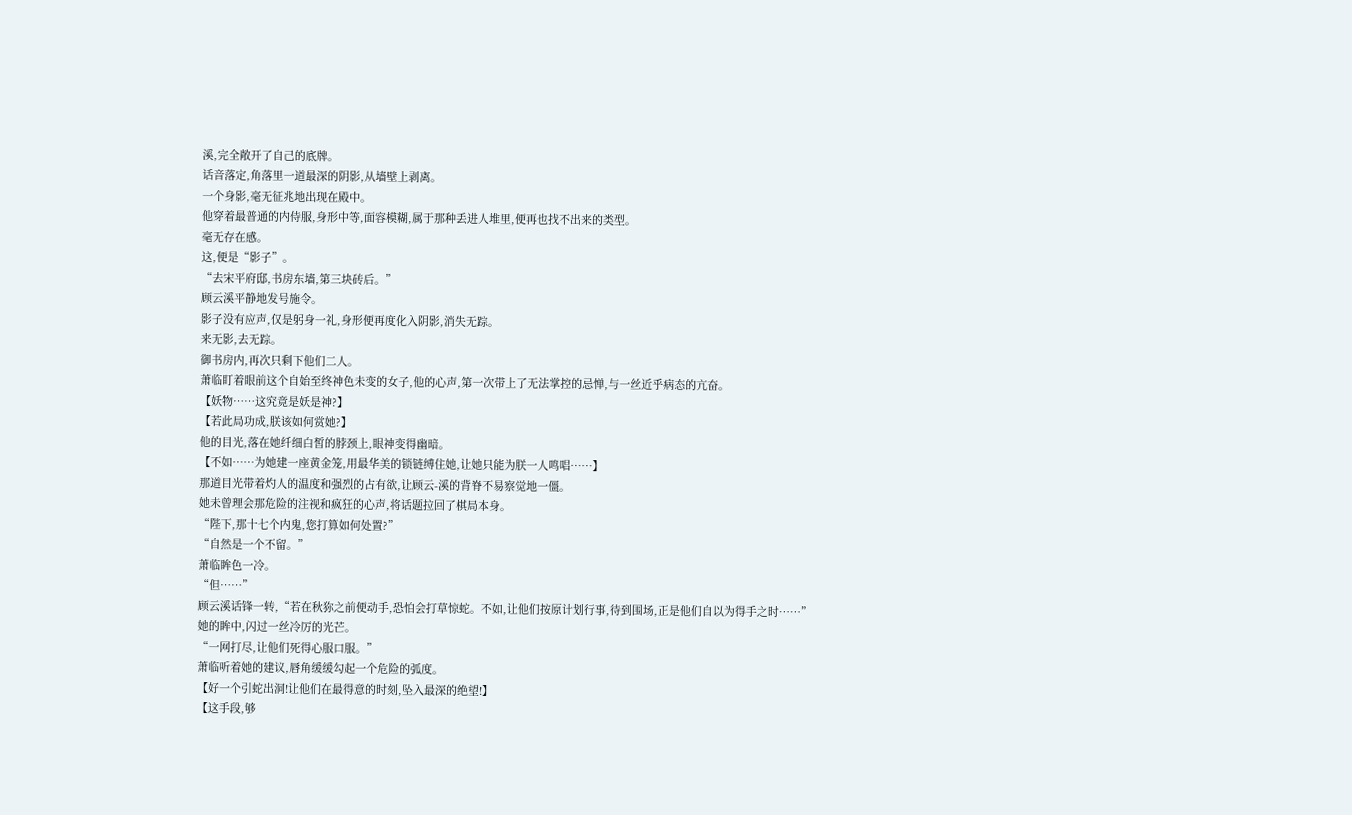溪,完全敞开了自己的底牌。
话音落定,角落里一道最深的阴影,从墙壁上剥离。
一个身影,毫无征兆地出现在殿中。
他穿着最普通的内侍服,身形中等,面容模糊,属于那种丢进人堆里,便再也找不出来的类型。
毫无存在感。
这,便是“影子”。
“去宋平府邸,书房东墙,第三块砖后。”
顾云溪平静地发号施令。
影子没有应声,仅是躬身一礼,身形便再度化入阴影,消失无踪。
来无影,去无踪。
御书房内,再次只剩下他们二人。
萧临盯着眼前这个自始至终神色未变的女子,他的心声,第一次带上了无法掌控的忌惮,与一丝近乎病态的亢奋。
【妖物……这究竟是妖是神?】
【若此局功成,朕该如何赏她?】
他的目光,落在她纤细白皙的脖颈上,眼神变得幽暗。
【不如……为她建一座黄金笼,用最华美的锁链缚住她,让她只能为朕一人鸣唱……】
那道目光带着灼人的温度和强烈的占有欲,让顾云-溪的背脊不易察觉地一僵。
她未曾理会那危险的注视和疯狂的心声,将话题拉回了棋局本身。
“陛下,那十七个内鬼,您打算如何处置?”
“自然是一个不留。”
萧临眸色一冷。
“但……”
顾云溪话锋一转,“若在秋狝之前便动手,恐怕会打草惊蛇。不如,让他们按原计划行事,待到围场,正是他们自以为得手之时……”
她的眸中,闪过一丝冷厉的光芒。
“一网打尽,让他们死得心服口服。”
萧临听着她的建议,唇角缓缓勾起一个危险的弧度。
【好一个引蛇出洞!让他们在最得意的时刻,坠入最深的绝望!】
【这手段,够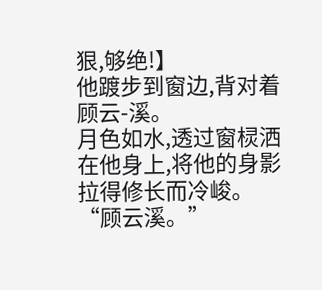狠,够绝!】
他踱步到窗边,背对着顾云-溪。
月色如水,透过窗棂洒在他身上,将他的身影拉得修长而冷峻。
“顾云溪。”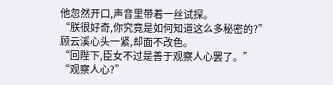他忽然开口,声音里带着一丝试探。
“朕很好奇,你究竟是如何知道这么多秘密的?”
顾云溪心头一紧,却面不改色。
“回陛下,臣女不过是善于观察人心罢了。”
“观察人心?”